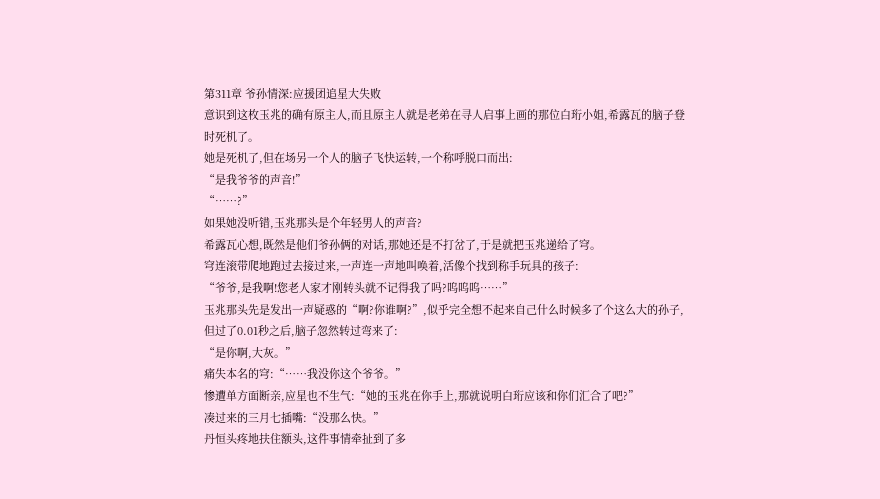第311章 爷孙情深:应援团追星大失败
意识到这枚玉兆的确有原主人,而且原主人就是老弟在寻人启事上画的那位白珩小姐,希露瓦的脑子登时死机了。
她是死机了,但在场另一个人的脑子飞快运转,一个称呼脱口而出:
“是我爷爷的声音!”
“……?”
如果她没听错,玉兆那头是个年轻男人的声音?
希露瓦心想,既然是他们爷孙俩的对话,那她还是不打岔了,于是就把玉兆递给了穹。
穹连滚带爬地跑过去接过来,一声连一声地叫唤着,活像个找到称手玩具的孩子:
“爷爷,是我啊!您老人家才刚转头就不记得我了吗?呜呜呜……”
玉兆那头先是发出一声疑惑的“啊?你谁啊?”,似乎完全想不起来自己什么时候多了个这么大的孙子,但过了0.01秒之后,脑子忽然转过弯来了:
“是你啊,大灰。”
痛失本名的穹:“……我没你这个爷爷。”
惨遭单方面断亲,应星也不生气:“她的玉兆在你手上,那就说明白珩应该和你们汇合了吧?”
凑过来的三月七插嘴:“没那么快。”
丹恒头疼地扶住额头,这件事情牵扯到了多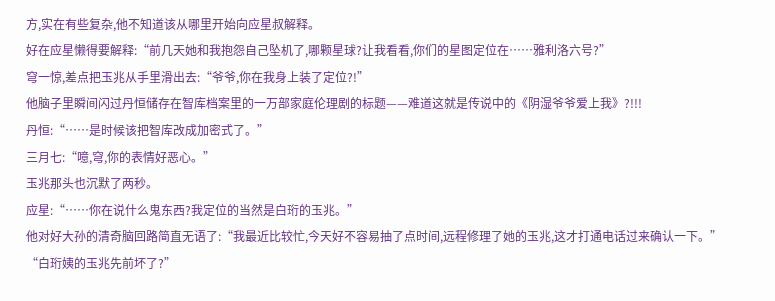方,实在有些复杂,他不知道该从哪里开始向应星叔解释。
好在应星懒得要解释:“前几天她和我抱怨自己坠机了,哪颗星球?让我看看,你们的星图定位在……雅利洛六号?”
穹一惊,差点把玉兆从手里滑出去:“爷爷,你在我身上装了定位?!”
他脑子里瞬间闪过丹恒储存在智库档案里的一万部家庭伦理剧的标题——难道这就是传说中的《阴湿爷爷爱上我》?!!!
丹恒:“……是时候该把智库改成加密式了。”
三月七:“噫,穹,你的表情好恶心。”
玉兆那头也沉默了两秒。
应星:“……你在说什么鬼东西?我定位的当然是白珩的玉兆。”
他对好大孙的清奇脑回路简直无语了:“我最近比较忙,今天好不容易抽了点时间,远程修理了她的玉兆,这才打通电话过来确认一下。”
“白珩姨的玉兆先前坏了?”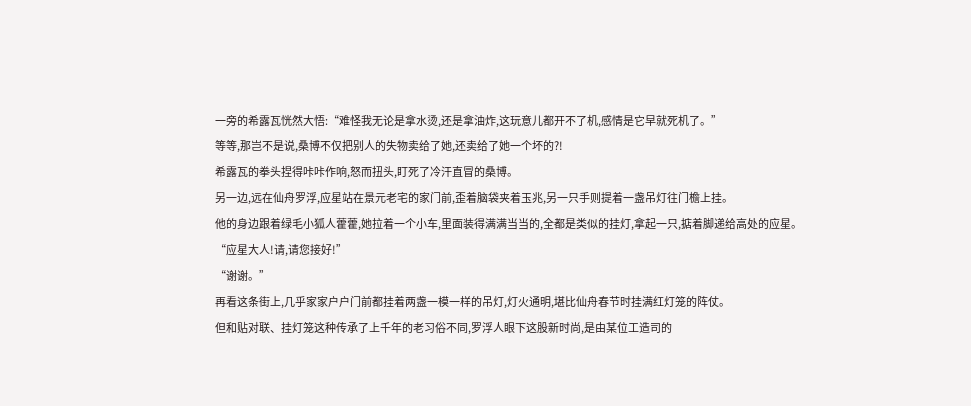一旁的希露瓦恍然大悟:“难怪我无论是拿水烫,还是拿油炸,这玩意儿都开不了机,感情是它早就死机了。”
等等,那岂不是说,桑博不仅把别人的失物卖给了她,还卖给了她一个坏的?!
希露瓦的拳头捏得咔咔作响,怒而扭头,盯死了冷汗直冒的桑博。
另一边,远在仙舟罗浮,应星站在景元老宅的家门前,歪着脑袋夹着玉兆,另一只手则提着一盏吊灯往门檐上挂。
他的身边跟着绿毛小狐人藿藿,她拉着一个小车,里面装得满满当当的,全都是类似的挂灯,拿起一只,掂着脚递给高处的应星。
“应星大人!请,请您接好!”
“谢谢。”
再看这条街上,几乎家家户户门前都挂着两盏一模一样的吊灯,灯火通明,堪比仙舟春节时挂满红灯笼的阵仗。
但和贴对联、挂灯笼这种传承了上千年的老习俗不同,罗浮人眼下这股新时尚,是由某位工造司的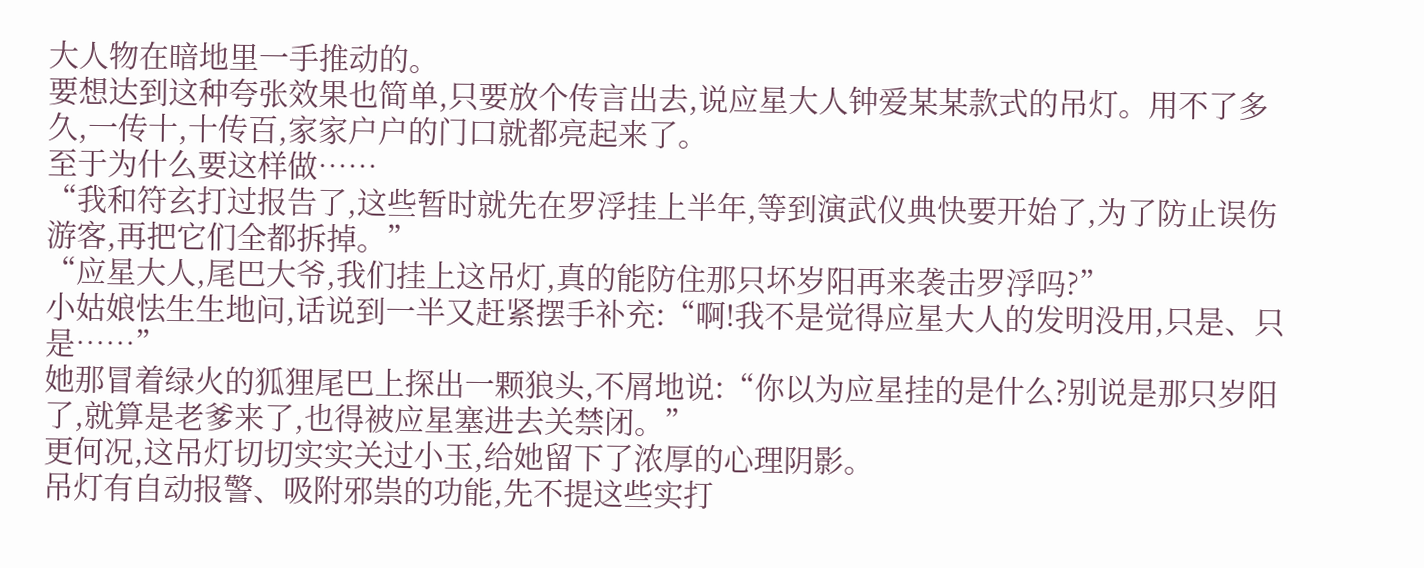大人物在暗地里一手推动的。
要想达到这种夸张效果也简单,只要放个传言出去,说应星大人钟爱某某款式的吊灯。用不了多久,一传十,十传百,家家户户的门口就都亮起来了。
至于为什么要这样做……
“我和符玄打过报告了,这些暂时就先在罗浮挂上半年,等到演武仪典快要开始了,为了防止误伤游客,再把它们全都拆掉。”
“应星大人,尾巴大爷,我们挂上这吊灯,真的能防住那只坏岁阳再来袭击罗浮吗?”
小姑娘怯生生地问,话说到一半又赶紧摆手补充:“啊!我不是觉得应星大人的发明没用,只是、只是……”
她那冒着绿火的狐狸尾巴上探出一颗狼头,不屑地说:“你以为应星挂的是什么?别说是那只岁阳了,就算是老爹来了,也得被应星塞进去关禁闭。”
更何况,这吊灯切切实实关过小玉,给她留下了浓厚的心理阴影。
吊灯有自动报警、吸附邪祟的功能,先不提这些实打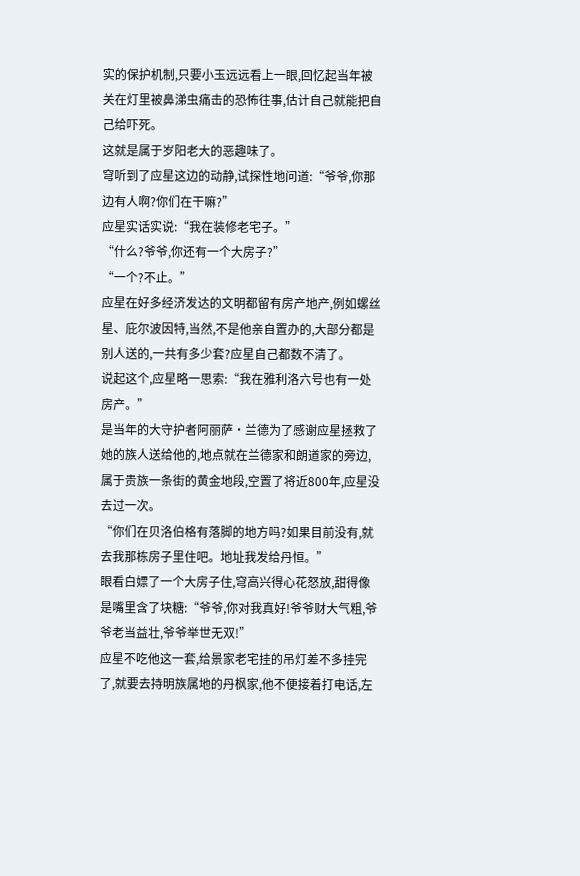实的保护机制,只要小玉远远看上一眼,回忆起当年被关在灯里被鼻涕虫痛击的恐怖往事,估计自己就能把自己给吓死。
这就是属于岁阳老大的恶趣味了。
穹听到了应星这边的动静,试探性地问道:“爷爷,你那边有人啊?你们在干嘛?”
应星实话实说:“我在装修老宅子。”
“什么?爷爷,你还有一个大房子?”
“一个?不止。”
应星在好多经济发达的文明都留有房产地产,例如螺丝星、庇尔波因特,当然,不是他亲自置办的,大部分都是别人送的,一共有多少套?应星自己都数不清了。
说起这个,应星略一思索:“我在雅利洛六号也有一处房产。”
是当年的大守护者阿丽萨·兰德为了感谢应星拯救了她的族人送给他的,地点就在兰德家和朗道家的旁边,属于贵族一条街的黄金地段,空置了将近800年,应星没去过一次。
“你们在贝洛伯格有落脚的地方吗?如果目前没有,就去我那栋房子里住吧。地址我发给丹恒。”
眼看白嫖了一个大房子住,穹高兴得心花怒放,甜得像是嘴里含了块糖:“爷爷,你对我真好!爷爷财大气粗,爷爷老当益壮,爷爷举世无双!”
应星不吃他这一套,给景家老宅挂的吊灯差不多挂完了,就要去持明族属地的丹枫家,他不便接着打电话,左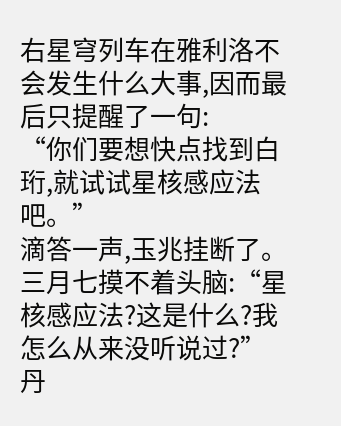右星穹列车在雅利洛不会发生什么大事,因而最后只提醒了一句:
“你们要想快点找到白珩,就试试星核感应法吧。”
滴答一声,玉兆挂断了。
三月七摸不着头脑:“星核感应法?这是什么?我怎么从来没听说过?”
丹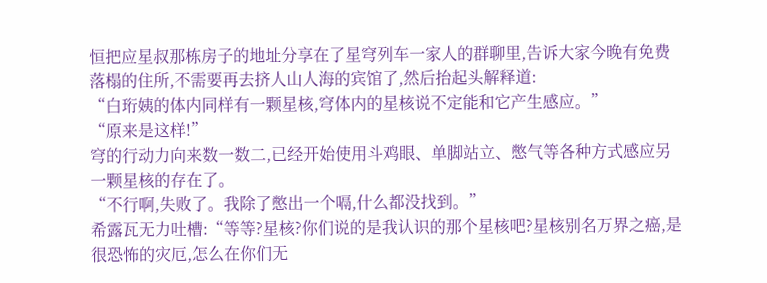恒把应星叔那栋房子的地址分享在了星穹列车一家人的群聊里,告诉大家今晚有免费落榻的住所,不需要再去挤人山人海的宾馆了,然后抬起头解释道:
“白珩姨的体内同样有一颗星核,穹体内的星核说不定能和它产生感应。”
“原来是这样!”
穹的行动力向来数一数二,已经开始使用斗鸡眼、单脚站立、憋气等各种方式感应另一颗星核的存在了。
“不行啊,失败了。我除了憋出一个嗝,什么都没找到。”
希露瓦无力吐槽:“等等?星核?你们说的是我认识的那个星核吧?星核别名万界之癌,是很恐怖的灾厄,怎么在你们无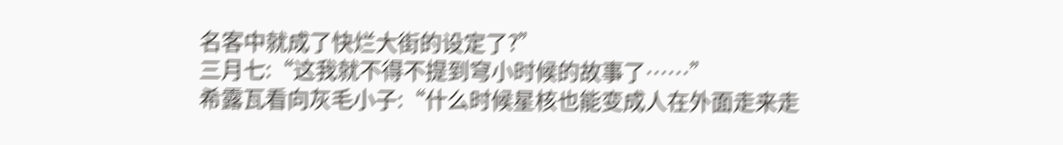名客中就成了快烂大街的设定了?”
三月七:“这我就不得不提到穹小时候的故事了……”
希露瓦看向灰毛小子:“什么时候星核也能变成人在外面走来走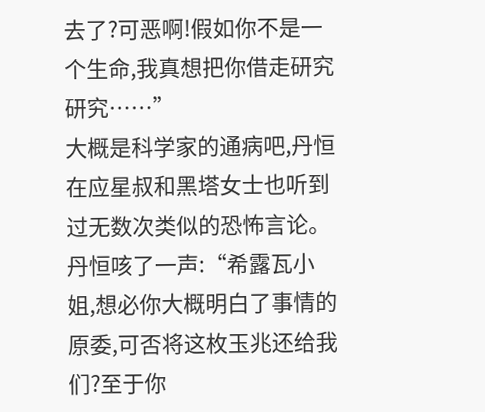去了?可恶啊!假如你不是一个生命,我真想把你借走研究研究……”
大概是科学家的通病吧,丹恒在应星叔和黑塔女士也听到过无数次类似的恐怖言论。
丹恒咳了一声:“希露瓦小姐,想必你大概明白了事情的原委,可否将这枚玉兆还给我们?至于你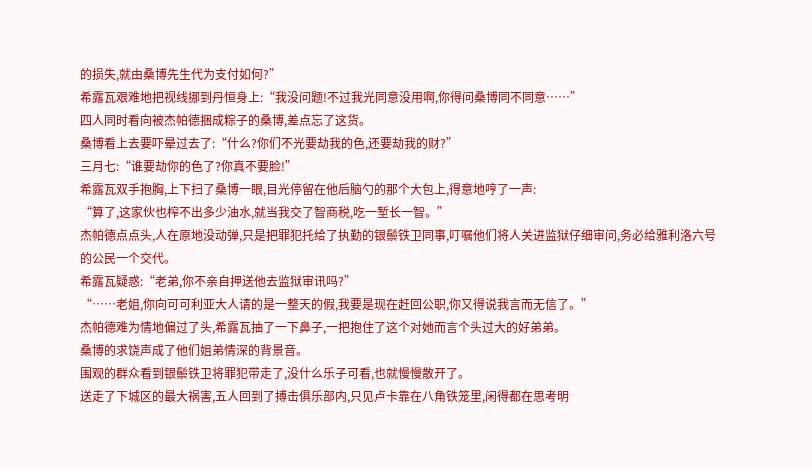的损失,就由桑博先生代为支付如何?”
希露瓦艰难地把视线挪到丹恒身上:“我没问题!不过我光同意没用啊,你得问桑博同不同意……”
四人同时看向被杰帕德捆成粽子的桑博,差点忘了这货。
桑博看上去要吓晕过去了:“什么?你们不光要劫我的色,还要劫我的财?”
三月七:“谁要劫你的色了?你真不要脸!”
希露瓦双手抱胸,上下扫了桑博一眼,目光停留在他后脑勺的那个大包上,得意地哼了一声:
“算了,这家伙也榨不出多少油水,就当我交了智商税,吃一堑长一智。”
杰帕德点点头,人在原地没动弹,只是把罪犯托给了执勤的银鬃铁卫同事,叮嘱他们将人关进监狱仔细审问,务必给雅利洛六号的公民一个交代。
希露瓦疑惑:“老弟,你不亲自押送他去监狱审讯吗?”
“……老姐,你向可可利亚大人请的是一整天的假,我要是现在赶回公职,你又得说我言而无信了。”
杰帕德难为情地偏过了头,希露瓦抽了一下鼻子,一把抱住了这个对她而言个头过大的好弟弟。
桑博的求饶声成了他们姐弟情深的背景音。
围观的群众看到银鬃铁卫将罪犯带走了,没什么乐子可看,也就慢慢散开了。
送走了下城区的最大祸害,五人回到了搏击俱乐部内,只见卢卡靠在八角铁笼里,闲得都在思考明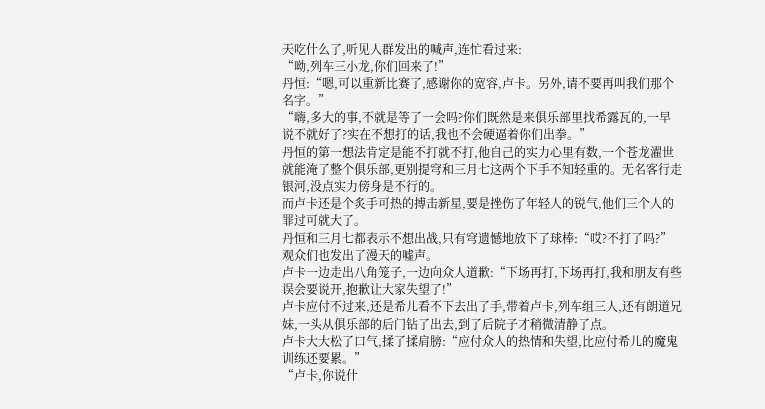天吃什么了,听见人群发出的喊声,连忙看过来:
“呦,列车三小龙,你们回来了!”
丹恒:“嗯,可以重新比赛了,感谢你的宽容,卢卡。另外,请不要再叫我们那个名字。”
“嗨,多大的事,不就是等了一会吗?你们既然是来俱乐部里找希露瓦的,一早说不就好了?实在不想打的话,我也不会硬逼着你们出拳。”
丹恒的第一想法肯定是能不打就不打,他自己的实力心里有数,一个苍龙濯世就能淹了整个俱乐部,更别提穹和三月七这两个下手不知轻重的。无名客行走银河,没点实力傍身是不行的。
而卢卡还是个炙手可热的搏击新星,要是挫伤了年轻人的锐气,他们三个人的罪过可就大了。
丹恒和三月七都表示不想出战,只有穹遗憾地放下了球棒:“哎?不打了吗?”
观众们也发出了漫天的嘘声。
卢卡一边走出八角笼子,一边向众人道歉:“下场再打,下场再打,我和朋友有些误会要说开,抱歉让大家失望了!”
卢卡应付不过来,还是希儿看不下去出了手,带着卢卡,列车组三人,还有朗道兄妹,一头从俱乐部的后门钻了出去,到了后院子才稍微清静了点。
卢卡大大松了口气,揉了揉肩膀:“应付众人的热情和失望,比应付希儿的魔鬼训练还要累。”
“卢卡,你说什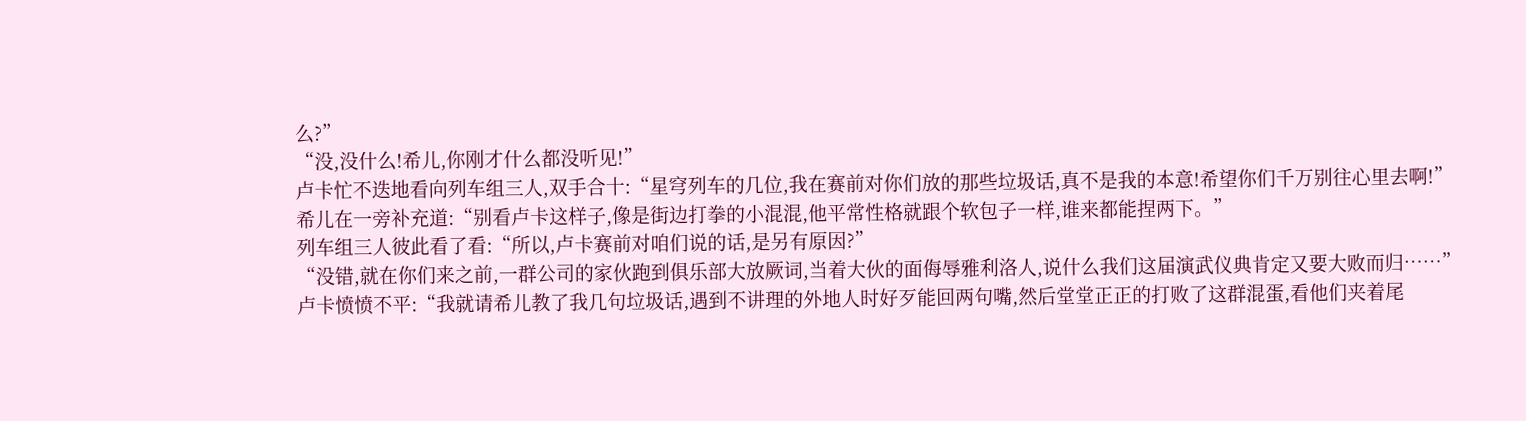么?”
“没,没什么!希儿,你刚才什么都没听见!”
卢卡忙不迭地看向列车组三人,双手合十:“星穹列车的几位,我在赛前对你们放的那些垃圾话,真不是我的本意!希望你们千万别往心里去啊!”
希儿在一旁补充道:“别看卢卡这样子,像是街边打拳的小混混,他平常性格就跟个软包子一样,谁来都能捏两下。”
列车组三人彼此看了看:“所以,卢卡赛前对咱们说的话,是另有原因?”
“没错,就在你们来之前,一群公司的家伙跑到俱乐部大放厥词,当着大伙的面侮辱雅利洛人,说什么我们这届演武仪典肯定又要大败而归……”
卢卡愤愤不平:“我就请希儿教了我几句垃圾话,遇到不讲理的外地人时好歹能回两句嘴,然后堂堂正正的打败了这群混蛋,看他们夹着尾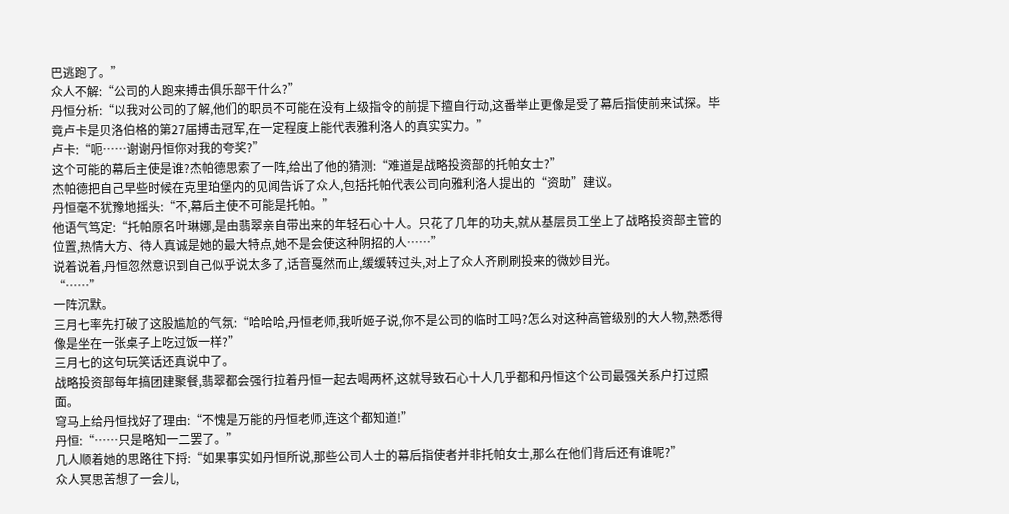巴逃跑了。”
众人不解:“公司的人跑来搏击俱乐部干什么?”
丹恒分析:“以我对公司的了解,他们的职员不可能在没有上级指令的前提下擅自行动,这番举止更像是受了幕后指使前来试探。毕竟卢卡是贝洛伯格的第27届搏击冠军,在一定程度上能代表雅利洛人的真实实力。”
卢卡:“呃……谢谢丹恒你对我的夸奖?”
这个可能的幕后主使是谁?杰帕德思索了一阵,给出了他的猜测:“难道是战略投资部的托帕女士?”
杰帕德把自己早些时候在克里珀堡内的见闻告诉了众人,包括托帕代表公司向雅利洛人提出的“资助”建议。
丹恒毫不犹豫地摇头:“不,幕后主使不可能是托帕。”
他语气笃定:“托帕原名叶琳娜,是由翡翠亲自带出来的年轻石心十人。只花了几年的功夫,就从基层员工坐上了战略投资部主管的位置,热情大方、待人真诚是她的最大特点,她不是会使这种阴招的人……”
说着说着,丹恒忽然意识到自己似乎说太多了,话音戛然而止,缓缓转过头,对上了众人齐刷刷投来的微妙目光。
“……”
一阵沉默。
三月七率先打破了这股尴尬的气氛:“哈哈哈,丹恒老师,我听姬子说,你不是公司的临时工吗?怎么对这种高管级别的大人物,熟悉得像是坐在一张桌子上吃过饭一样?”
三月七的这句玩笑话还真说中了。
战略投资部每年搞团建聚餐,翡翠都会强行拉着丹恒一起去喝两杯,这就导致石心十人几乎都和丹恒这个公司最强关系户打过照面。
穹马上给丹恒找好了理由:“不愧是万能的丹恒老师,连这个都知道!”
丹恒:“……只是略知一二罢了。”
几人顺着她的思路往下捋:“如果事实如丹恒所说,那些公司人士的幕后指使者并非托帕女士,那么在他们背后还有谁呢?”
众人冥思苦想了一会儿,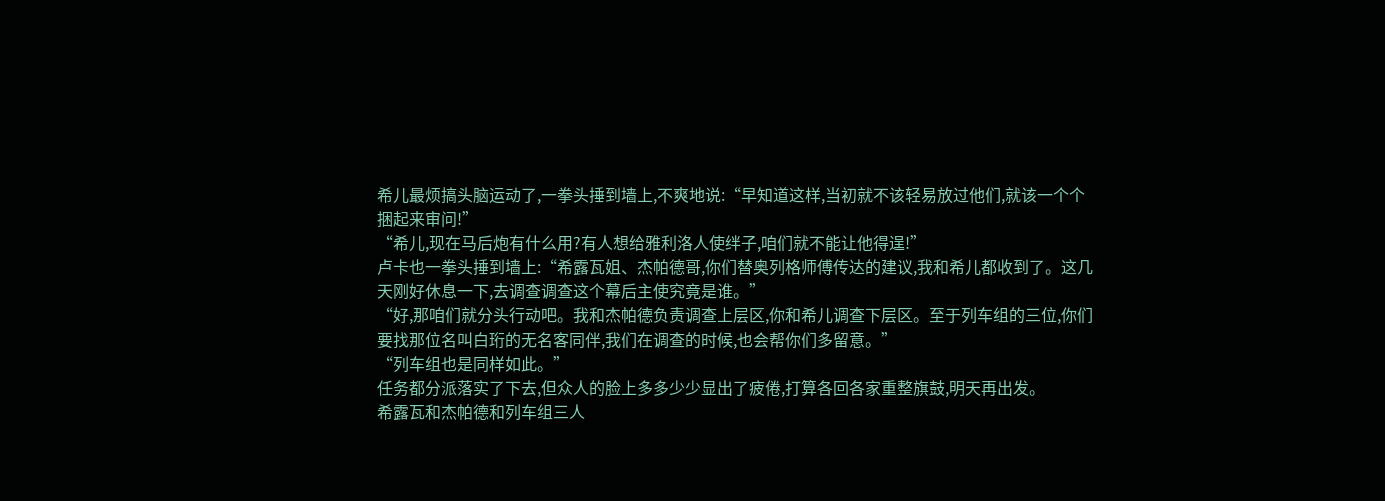希儿最烦搞头脑运动了,一拳头捶到墙上,不爽地说:“早知道这样,当初就不该轻易放过他们,就该一个个捆起来审问!”
“希儿,现在马后炮有什么用?有人想给雅利洛人使绊子,咱们就不能让他得逞!”
卢卡也一拳头捶到墙上:“希露瓦姐、杰帕德哥,你们替奥列格师傅传达的建议,我和希儿都收到了。这几天刚好休息一下,去调查调查这个幕后主使究竟是谁。”
“好,那咱们就分头行动吧。我和杰帕德负责调查上层区,你和希儿调查下层区。至于列车组的三位,你们要找那位名叫白珩的无名客同伴,我们在调查的时候,也会帮你们多留意。”
“列车组也是同样如此。”
任务都分派落实了下去,但众人的脸上多多少少显出了疲倦,打算各回各家重整旗鼓,明天再出发。
希露瓦和杰帕德和列车组三人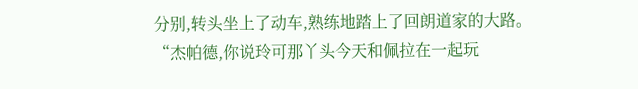分别,转头坐上了动车,熟练地踏上了回朗道家的大路。
“杰帕德,你说玲可那丫头今天和佩拉在一起玩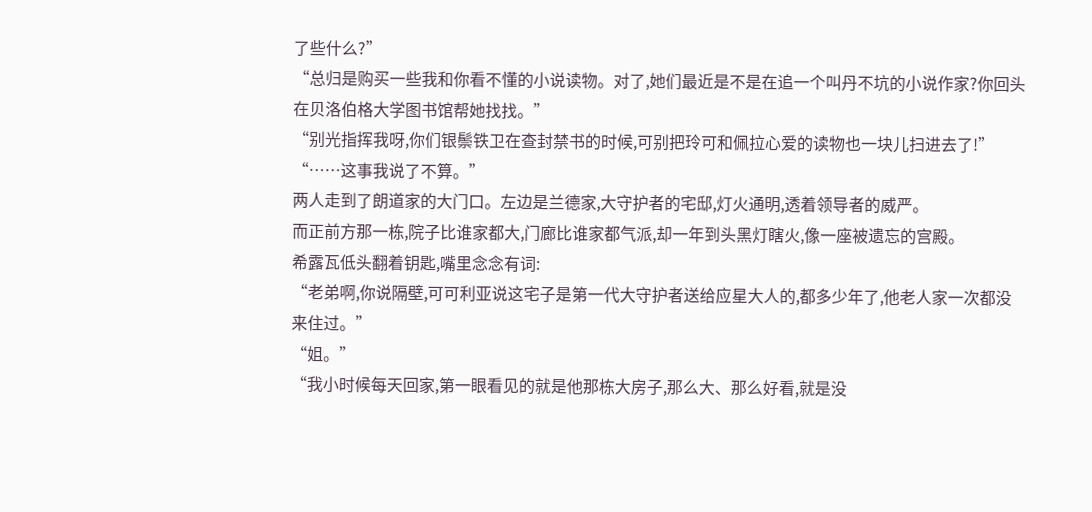了些什么?”
“总归是购买一些我和你看不懂的小说读物。对了,她们最近是不是在追一个叫丹不坑的小说作家?你回头在贝洛伯格大学图书馆帮她找找。”
“别光指挥我呀,你们银鬃铁卫在查封禁书的时候,可别把玲可和佩拉心爱的读物也一块儿扫进去了!”
“……这事我说了不算。”
两人走到了朗道家的大门口。左边是兰德家,大守护者的宅邸,灯火通明,透着领导者的威严。
而正前方那一栋,院子比谁家都大,门廊比谁家都气派,却一年到头黑灯瞎火,像一座被遗忘的宫殿。
希露瓦低头翻着钥匙,嘴里念念有词:
“老弟啊,你说隔壁,可可利亚说这宅子是第一代大守护者送给应星大人的,都多少年了,他老人家一次都没来住过。”
“姐。”
“我小时候每天回家,第一眼看见的就是他那栋大房子,那么大、那么好看,就是没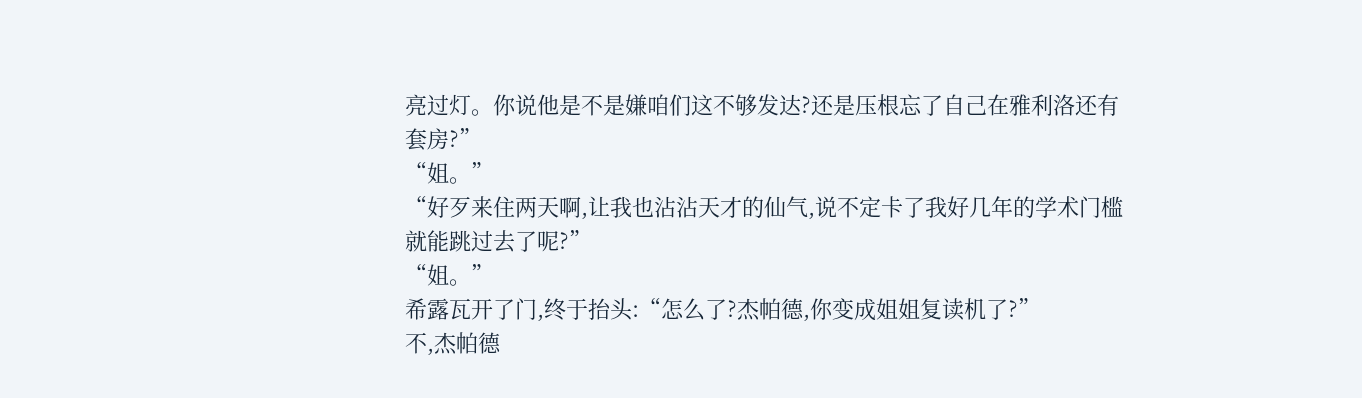亮过灯。你说他是不是嫌咱们这不够发达?还是压根忘了自己在雅利洛还有套房?”
“姐。”
“好歹来住两天啊,让我也沾沾天才的仙气,说不定卡了我好几年的学术门槛就能跳过去了呢?”
“姐。”
希露瓦开了门,终于抬头:“怎么了?杰帕德,你变成姐姐复读机了?”
不,杰帕德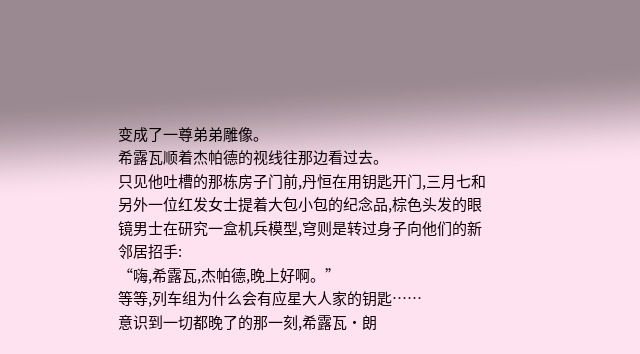变成了一尊弟弟雕像。
希露瓦顺着杰帕德的视线往那边看过去。
只见他吐槽的那栋房子门前,丹恒在用钥匙开门,三月七和另外一位红发女士提着大包小包的纪念品,棕色头发的眼镜男士在研究一盒机兵模型,穹则是转过身子向他们的新邻居招手:
“嗨,希露瓦,杰帕德,晚上好啊。”
等等,列车组为什么会有应星大人家的钥匙……
意识到一切都晚了的那一刻,希露瓦·朗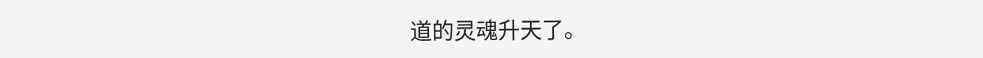道的灵魂升天了。